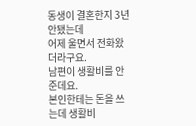동생이 결혼한지 3년 안됐는데
어제 울면서 전화왔더라구요.
남편이 생활비를 안 준데요.
본인한테는 돈을 쓰는데 생활비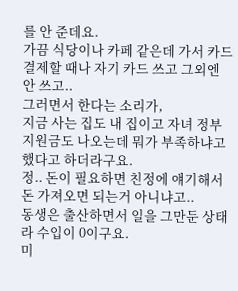를 안 준데요.
가끔 식당이나 카페 같은데 가서 카드결제할 때나 자기 카드 쓰고 그외엔 안 쓰고..
그러면서 한다는 소리가,
지금 사는 집도 내 집이고 자녀 정부 지원금도 나오는데 뭐가 부족하냐고 했다고 하더라구요.
정.. 돈이 필요하면 친정에 얘기해서 돈 가져오면 되는거 아니냐고..
동생은 출산하면서 일을 그만둔 상태라 수입이 0이구요.
미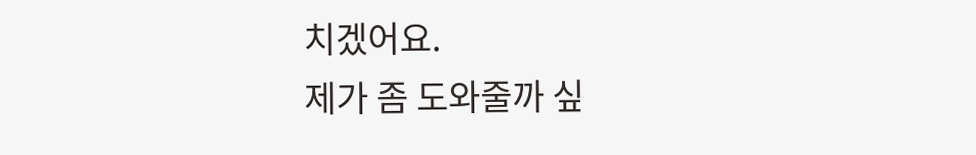치겠어요.
제가 좀 도와줄까 싶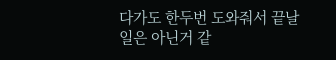다가도 한두번 도와줘서 끝날 일은 아닌거 같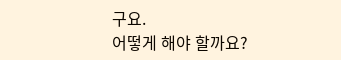구요.
어떻게 해야 할까요?